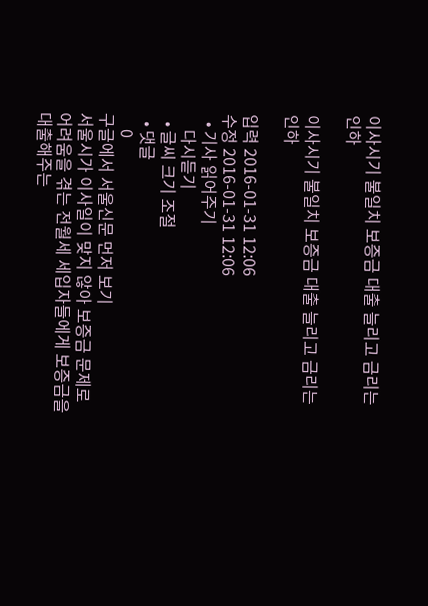이사시기 불일치 보증금 대출 늘리고 금리는 인하

이사시기 불일치 보증금 대출 늘리고 금리는 인하

입력 2016-01-31 12:06
수정 2016-01-31 12:06
  • 기사 읽어주기
    다시듣기
  • 글씨 크기 조절
  • 댓글
    0
구글에서 서울신문 먼저 보기
서울시가 이사일이 맞지 않아 보증금 문제로 어려움을 겪는 전월세 세입자들에게 보증금을 대출해주는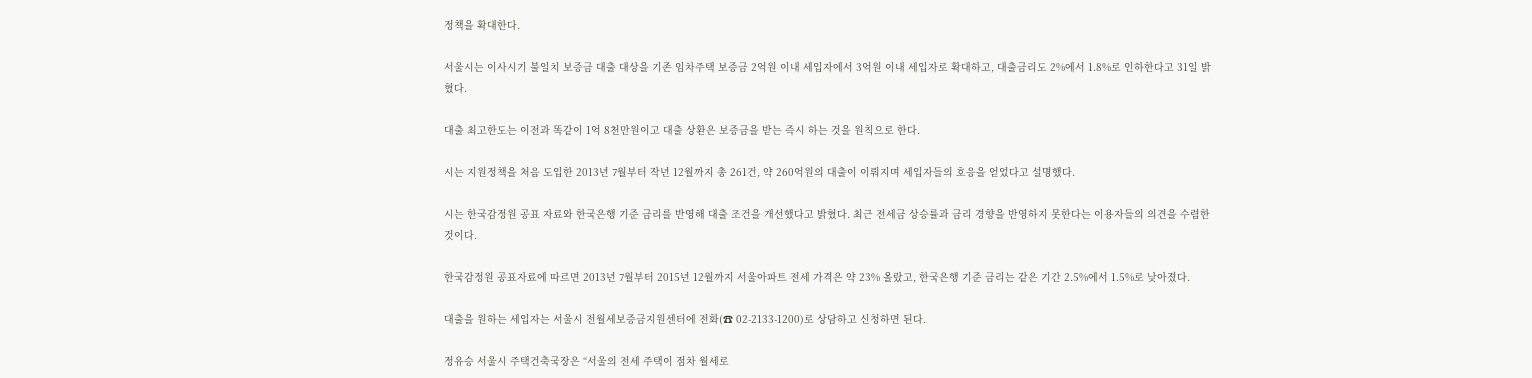정책을 확대한다.

서울시는 이사시기 불일치 보증금 대출 대상을 기존 임차주택 보증금 2억원 이내 세입자에서 3억원 이내 세입자로 확대하고, 대출금리도 2%에서 1.8%로 인하한다고 31일 밝혔다.

대출 최고한도는 이전과 똑같이 1억 8천만원이고 대출 상환은 보증금을 받는 즉시 하는 것을 원칙으로 한다.

시는 지원정책을 처음 도입한 2013년 7월부터 작년 12월까지 총 261건, 약 260억원의 대출이 이뤄지며 세입자들의 호응을 얻었다고 설명했다.

시는 한국감정원 공표 자료와 한국은행 기준 금리를 반영해 대출 조건을 개선했다고 밝혔다. 최근 전세금 상승률과 금리 경향을 반영하지 못한다는 이용자들의 의견을 수렴한 것이다.

한국감정원 공표자료에 따르면 2013년 7월부터 2015년 12월까지 서울아파트 전세 가격은 약 23% 올랐고, 한국은행 기준 금리는 같은 기간 2.5%에서 1.5%로 낮아졌다.

대출을 원하는 세입자는 서울시 전월세보증금지원센터에 전화(☎ 02-2133-1200)로 상담하고 신청하면 된다.

정유승 서울시 주택건축국장은 “서울의 전세 주택이 점차 월세로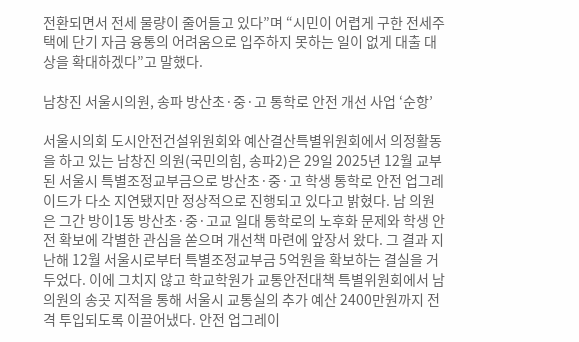전환되면서 전세 물량이 줄어들고 있다”며 “시민이 어렵게 구한 전세주택에 단기 자금 융통의 어려움으로 입주하지 못하는 일이 없게 대출 대상을 확대하겠다”고 말했다.

남창진 서울시의원, 송파 방산초·중·고 통학로 안전 개선 사업 ‘순항’

서울시의회 도시안전건설위원회와 예산결산특별위원회에서 의정활동을 하고 있는 남창진 의원(국민의힘, 송파2)은 29일 2025년 12월 교부된 서울시 특별조정교부금으로 방산초·중·고 학생 통학로 안전 업그레이드가 다소 지연됐지만 정상적으로 진행되고 있다고 밝혔다. 남 의원은 그간 방이1동 방산초·중·고교 일대 통학로의 노후화 문제와 학생 안전 확보에 각별한 관심을 쏟으며 개선책 마련에 앞장서 왔다. 그 결과 지난해 12월 서울시로부터 특별조정교부금 5억원을 확보하는 결실을 거두었다. 이에 그치지 않고 학교학원가 교통안전대책 특별위원회에서 남 의원의 송곳 지적을 통해 서울시 교통실의 추가 예산 2400만원까지 전격 투입되도록 이끌어냈다. 안전 업그레이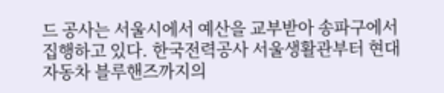드 공사는 서울시에서 예산을 교부받아 송파구에서 집행하고 있다. 한국전력공사 서울생활관부터 현대자동차 블루핸즈까지의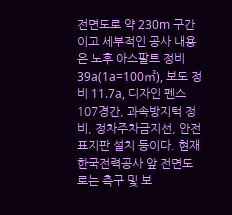전면도로 약 230m 구간이고 세부적인 공사 내용은 노후 아스팔트 정비 39a(1a=100㎡), 보도 정비 11.7a, 디자인 펜스 107경간, 과속방지턱 정비, 정차주차금지선, 안전표지판 설치 등이다. 현재 한국전력공사 앞 전면도로는 측구 및 보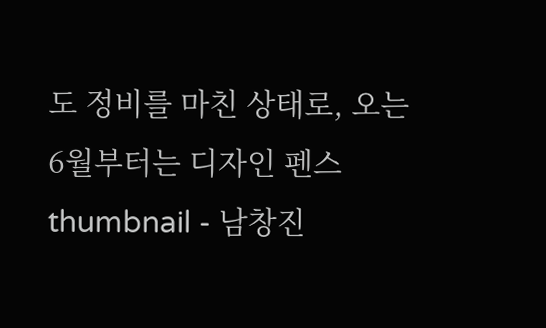도 정비를 마친 상태로, 오는 6월부터는 디자인 펜스
thumbnail - 남창진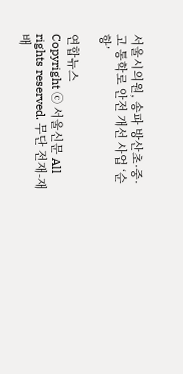서울시의원, 송파 방산초·중·고 통학로 안전 개선 사업 ‘순항’

연합뉴스
Copyright ⓒ 서울신문 All rights reserved. 무단 전재-재배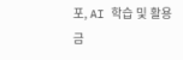포, AI 학습 및 활용 금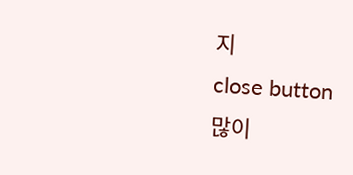지
close button
많이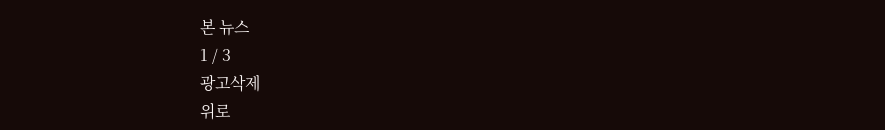본 뉴스
1 / 3
광고삭제
위로